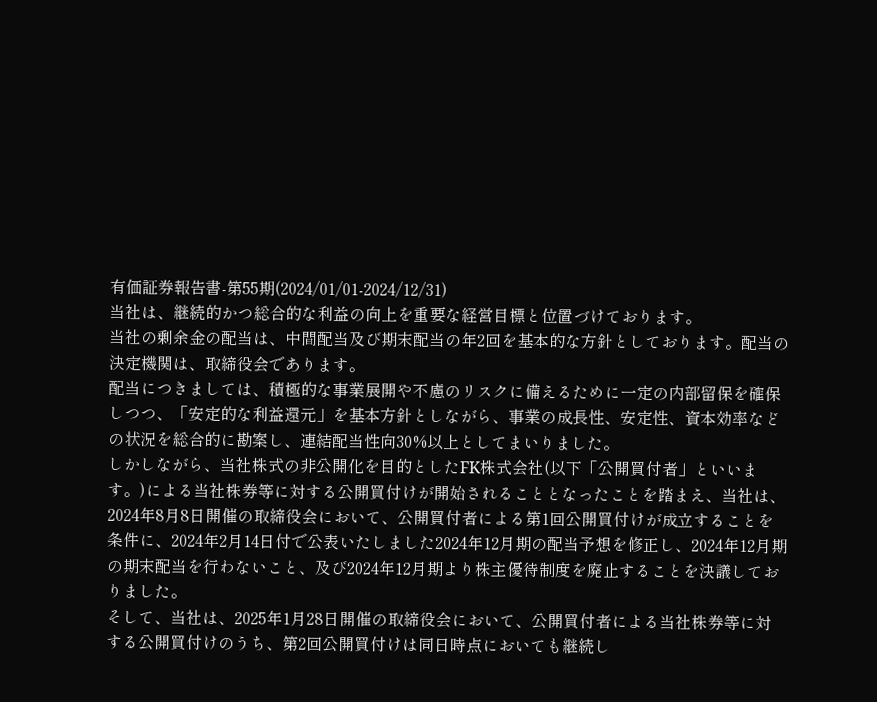有価証券報告書-第55期(2024/01/01-2024/12/31)
当社は、継続的かつ総合的な利益の向上を重要な経営目標と位置づけております。
当社の剰余金の配当は、中間配当及び期末配当の年2回を基本的な方針としております。配当の決定機関は、取締役会であります。
配当につきましては、積極的な事業展開や不慮のリスクに備えるために一定の内部留保を確保しつつ、「安定的な利益還元」を基本方針としながら、事業の成長性、安定性、資本効率などの状況を総合的に勘案し、連結配当性向30%以上としてまいりました。
しかしながら、当社株式の非公開化を目的としたFK株式会社(以下「公開買付者」といいます。)による当社株券等に対する公開買付けが開始されることとなったことを踏まえ、当社は、2024年8月8日開催の取締役会において、公開買付者による第1回公開買付けが成立することを条件に、2024年2月14日付で公表いたしました2024年12月期の配当予想を修正し、2024年12月期の期末配当を行わないこと、及び2024年12月期より株主優待制度を廃止することを決議しておりました。
そして、当社は、2025年1月28日開催の取締役会において、公開買付者による当社株券等に対する公開買付けのうち、第2回公開買付けは同日時点においても継続し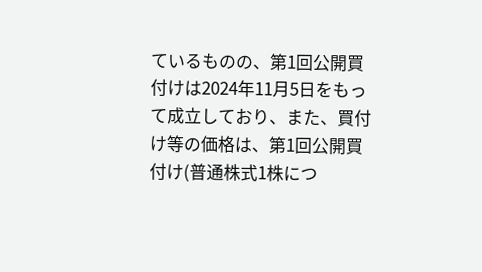ているものの、第1回公開買付けは2024年11月5日をもって成立しており、また、買付け等の価格は、第1回公開買付け(普通株式1株につ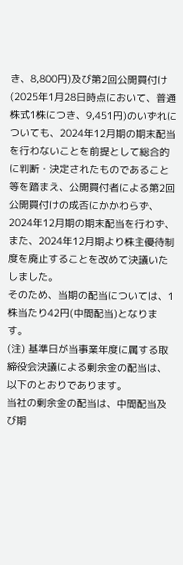き、8,800円)及び第2回公開買付け(2025年1月28日時点において、普通株式1株につき、9,451円)のいずれについても、2024年12月期の期末配当を行わないことを前提として総合的に判断・決定されたものであること等を踏まえ、公開買付者による第2回公開買付けの成否にかかわらず、2024年12月期の期末配当を行わず、また、2024年12月期より株主優待制度を廃止することを改めて決議いたしました。
そのため、当期の配当については、1株当たり42円(中間配当)となります。
(注) 基準日が当事業年度に属する取締役会決議による剰余金の配当は、以下のとおりであります。
当社の剰余金の配当は、中間配当及び期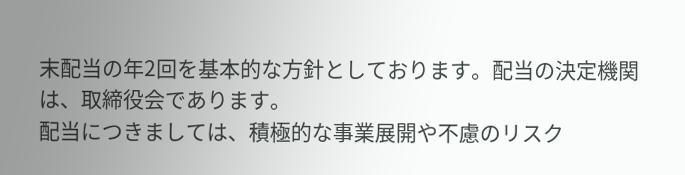末配当の年2回を基本的な方針としております。配当の決定機関は、取締役会であります。
配当につきましては、積極的な事業展開や不慮のリスク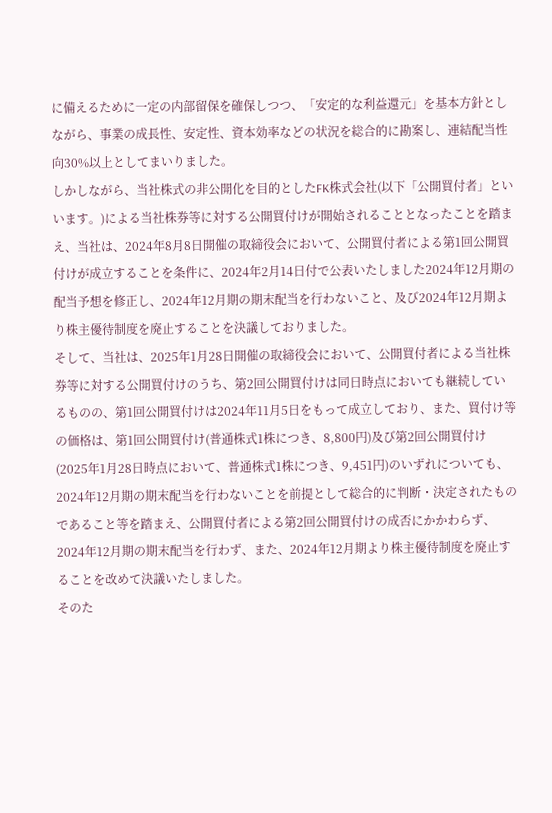に備えるために一定の内部留保を確保しつつ、「安定的な利益還元」を基本方針としながら、事業の成長性、安定性、資本効率などの状況を総合的に勘案し、連結配当性向30%以上としてまいりました。
しかしながら、当社株式の非公開化を目的としたFK株式会社(以下「公開買付者」といいます。)による当社株券等に対する公開買付けが開始されることとなったことを踏まえ、当社は、2024年8月8日開催の取締役会において、公開買付者による第1回公開買付けが成立することを条件に、2024年2月14日付で公表いたしました2024年12月期の配当予想を修正し、2024年12月期の期末配当を行わないこと、及び2024年12月期より株主優待制度を廃止することを決議しておりました。
そして、当社は、2025年1月28日開催の取締役会において、公開買付者による当社株券等に対する公開買付けのうち、第2回公開買付けは同日時点においても継続しているものの、第1回公開買付けは2024年11月5日をもって成立しており、また、買付け等の価格は、第1回公開買付け(普通株式1株につき、8,800円)及び第2回公開買付け(2025年1月28日時点において、普通株式1株につき、9,451円)のいずれについても、2024年12月期の期末配当を行わないことを前提として総合的に判断・決定されたものであること等を踏まえ、公開買付者による第2回公開買付けの成否にかかわらず、2024年12月期の期末配当を行わず、また、2024年12月期より株主優待制度を廃止することを改めて決議いたしました。
そのた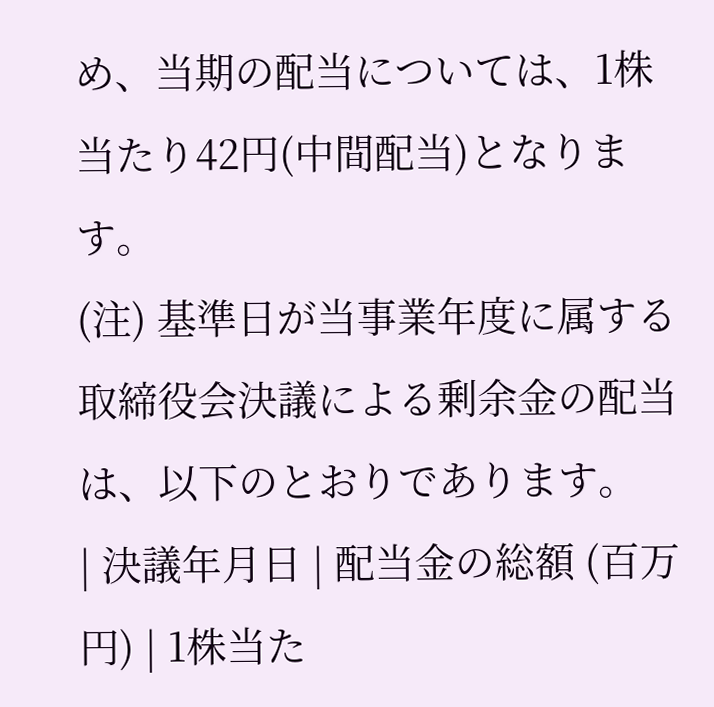め、当期の配当については、1株当たり42円(中間配当)となります。
(注) 基準日が当事業年度に属する取締役会決議による剰余金の配当は、以下のとおりであります。
| 決議年月日 | 配当金の総額 (百万円) | 1株当た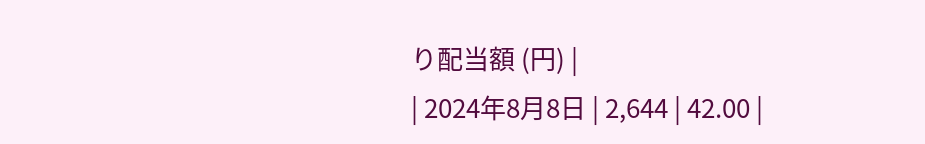り配当額 (円) |
| 2024年8月8日 | 2,644 | 42.00 |